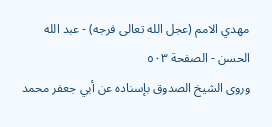مهدي الامم (عجل الله تعالى فرجه) - عبد الله الحسن - الصفحة ٥٠٣
وروى الشيخ الصدوق بإسناده عن أبي جعفر محمد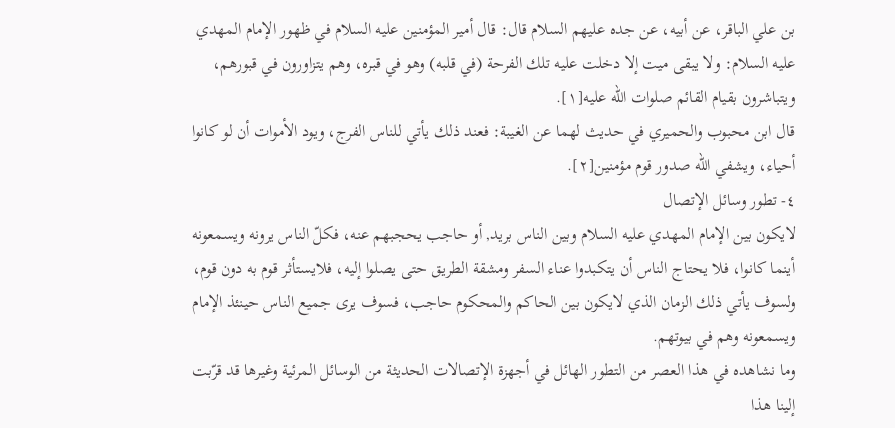بن علي الباقر، عن أبيه، عن جده عليهم السلام قال: قال أمير المؤمنين عليه السلام في ظهور الإمام المهدي عليه السلام: ولا يبقى ميت إلا دخلت عليه تلك الفرحة (في قلبه) وهو في قبره، وهم يتزاورون في قبورهم، ويتباشرون بقيام القائم صلوات الله عليه[١].
قال ابن محبوب والحميري في حديث لهما عن الغيبة: فعند ذلك يأتي للناس الفرج، ويود الأموات أن لو كانوا أحياء، ويشفي الله صدور قوم مؤمنين[٢].
٤- تطور وسائل الإتصال
لايكون بين الإمام المهدي عليه السلام وبين الناس بريد, أو حاجب يحجبهم عنه، فكلّ الناس يرونه ويسمعونه أينما كانوا، فلا يحتاج الناس أن يتكبدوا عناء السفر ومشقة الطريق حتى يصلوا إليه، فلايستأثر قوم به دون قوم، ولسوف يأتي ذلك الزمان الذي لايكون بين الحاكم والمحكوم حاجب، فسوف يرى جميع الناس حينئذ الإمام ويسمعونه وهم في بيوتهم.
وما نشاهده في هذا العصر من التطور الهائل في أجهزة الإتصالات الحديثة من الوسائل المرئية وغيرها قد قرّبت إلينا هذا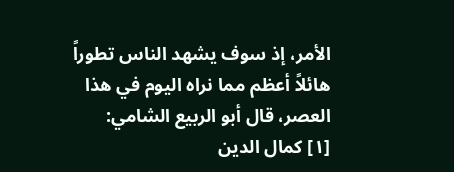الأمر، إذ سوف يشهد الناس تطوراً هائلاً أعظم مما نراه اليوم في هذا العصر، قال أبو الربيع الشامي:
[١] كمال الدين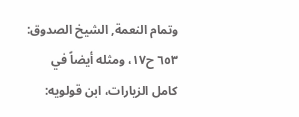وتمام النعمة, الشيخ الصدوق: ٦٥٣ ح١٧، ومثله أيضاً في كامل الزيارات، ابن قولويه: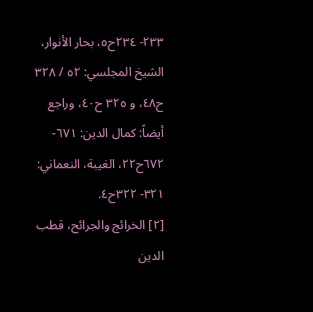٢٣٣- ٢٣٤ح٥، بحار الأنوار، الشيخ المجلسي: ٥٢ / ٣٢٨ ح٤٨، و ٣٢٥ ح٤٠، وراجع أيضاً: كمال الدين: ٦٧١- ٦٧٢ح٢٢، الغيبة، النعماني: ٣٢١- ٣٢٢ح٤.
[٢] الخرائج والجرائح، قطب الدين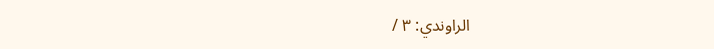الراوندي: ٣ /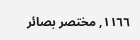١١٦٦, مختصر بصائر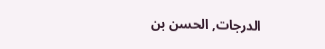الدرجات, الحسن بن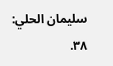سليمان الحلي: ٣٨.